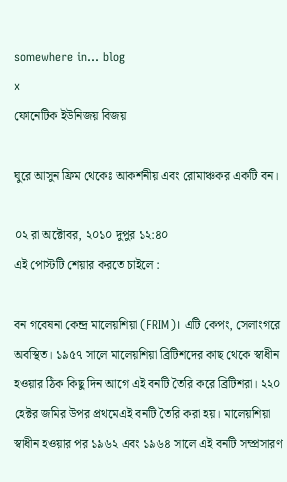somewhere in... blog
x
ফোনেটিক ইউনিজয় বিজয়

ঘুরে আসুন ফ্রিম থেকেঃ আকর্শনীয় এবং রোমাঞ্চকর একটি বন।

০২ রা অক্টোবর, ২০১০ দুপুর ১২:৪০
এই পোস্টটি শেয়ার করতে চাইলে :

বন গবেষনা কেন্দ্র মালেয়শিয়া (FRIM)। এটি কেপং, সেলাংগরে অবস্থিত। ১৯৫৭ সালে মালেয়শিয়া ব্রিটিশদের কাছ থেকে স্বাধীন হওয়ার ঠিক কিছু দিন আগে এই বনটি তৈরি করে ব্রিটিশরা। ২২০ হেক্টর জমির উপর প্রথমেএই বনটি তৈরি করা হয়। মালেয়শিয়া স্বাধীন হওয়ার পর ১৯৬২ এবং ১৯৬৪ সালে এই বনটি সম্প্রসারণ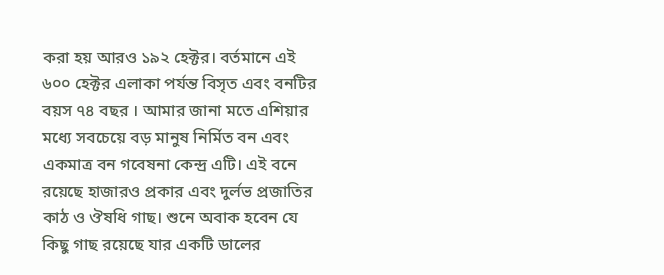করা হয় আরও ১৯২ হেক্টর। বর্তমানে এই ৬০০ হেক্টর এলাকা পর্যন্ত বিসৃত এবং বনটির বয়স ৭৪ বছর । আমার জানা মতে এশিয়ার মধ্যে সবচেয়ে বড় মানুষ নির্মিত বন এবং একমাত্র বন গবেষনা কেন্দ্র এটি। এই বনে রয়েছে হাজারও প্রকার এবং দুর্লভ প্রজাতির কাঠ ও ঔষধি গাছ। শুনে অবাক হবেন যে কিছু গাছ রয়েছে যার একটি ডালের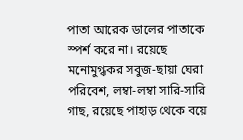পাতা আরেক ডালের পাতাকে স্পর্শ করে না। রয়েছে মনোমুগ্ধকর সবুজ-ছায়া ঘেরা পরিবেশ, লম্বা-লম্বা সারি-সারি গাছ, রয়েছে পাহাড় থেকে বয়ে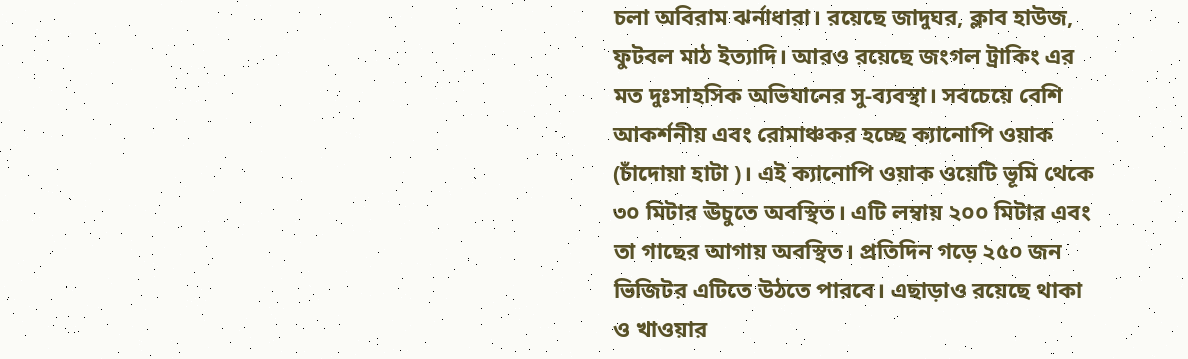চলা অবিরাম ঝর্নাধারা। রয়েছে জাদুঘর, ক্লাব হাউজ, ফুটবল মাঠ ইত্যাদি। আরও রয়েছে জংগল ট্রাকিং এর মত দুঃসাহসিক অভিযানের সু-ব্যবস্থা। সবচেয়ে বেশি আকর্শনীয় এবং রোমাঞ্চকর হচ্ছে ক্যানোপি ওয়াক (চাঁদোয়া হাটা )। এই ক্যানোপি ওয়াক ওয়েটি ভূমি থেকে ৩০ মিটার ঊচুতে অবস্থিত। এটি লম্বায় ২০০ মিটার এবং তা গাছের আগায় অবস্থিত। প্রতিদিন গড়ে ২৫০ জন ভিজিটর এটিতে উঠতে পারবে। এছাড়াও রয়েছে থাকা ও খাওয়ার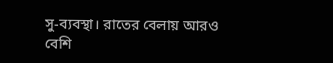সু-ব্যবস্থা। রাতের বেলায় আরও বেশি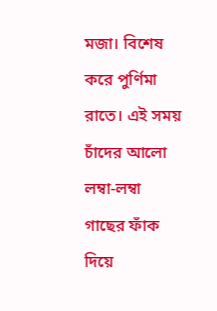মজা। বিশেষ করে পুর্ণিমা রাতে। এই সময় চাঁদের আলো লম্বা-লম্বা গাছের ফাঁক দিয়ে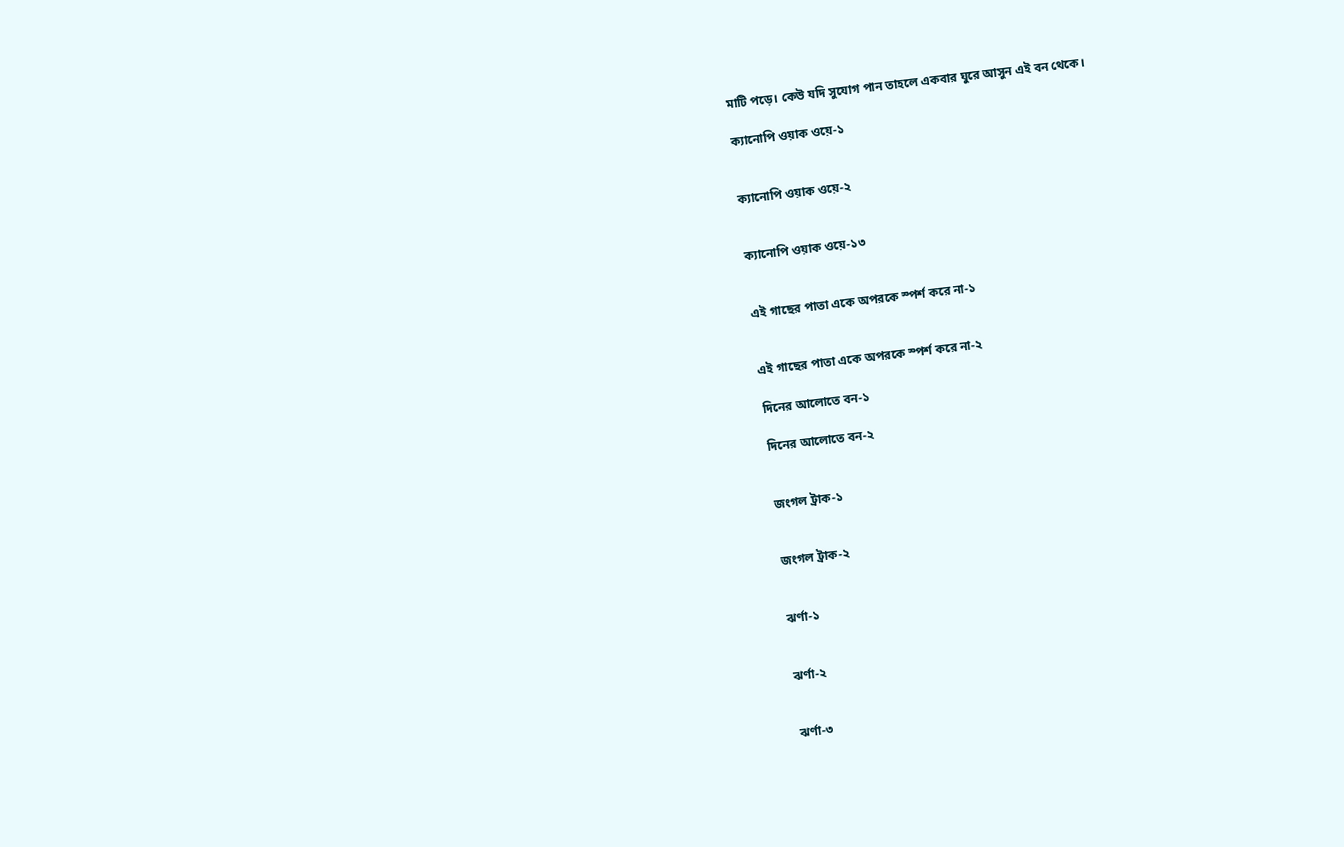মাটি পড়ে। কেউ যদি সুযোগ পান তাহলে একবার ঘুরে আসুন এই বন থেকে।

ক্যানোপি ওয়াক ওয়ে-১


ক্যানোপি ওয়াক ওয়ে-২


ক্যানোপি ওয়াক ওয়ে-১৩


এই গাছের পাতা একে অপরকে স্পর্শ করে না-১


এই গাছের পাতা একে অপরকে স্পর্শ করে না-২

দিনের আলোতে বন-১

দিনের আলোতে বন-২


জংগল ট্রাক-১


জংগল ট্রাক-২


ঝর্ণা-১


ঝর্ণা-২


ঝর্ণা-৩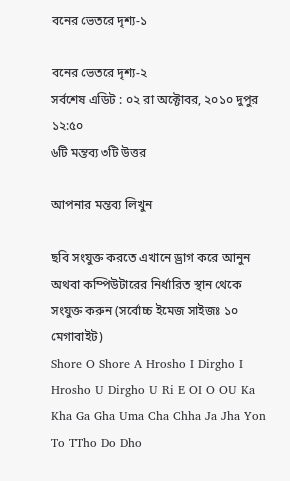বনের ভেতরে দৃশ্য-১

বনের ভেতরে দৃশ্য-২
সর্বশেষ এডিট : ০২ রা অক্টোবর, ২০১০ দুপুর ১২:৫০
৬টি মন্তব্য ৩টি উত্তর

আপনার মন্তব্য লিখুন

ছবি সংযুক্ত করতে এখানে ড্রাগ করে আনুন অথবা কম্পিউটারের নির্ধারিত স্থান থেকে সংযুক্ত করুন (সর্বোচ্চ ইমেজ সাইজঃ ১০ মেগাবাইট)
Shore O Shore A Hrosho I Dirgho I Hrosho U Dirgho U Ri E OI O OU Ka Kha Ga Gha Uma Cha Chha Ja Jha Yon To TTho Do Dho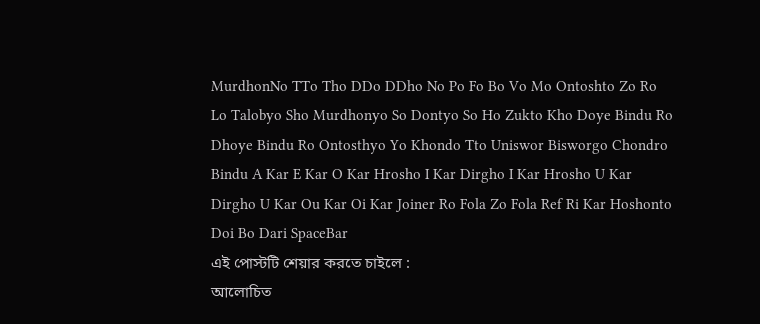MurdhonNo TTo Tho DDo DDho No Po Fo Bo Vo Mo Ontoshto Zo Ro Lo Talobyo Sho Murdhonyo So Dontyo So Ho Zukto Kho Doye Bindu Ro Dhoye Bindu Ro Ontosthyo Yo Khondo Tto Uniswor Bisworgo Chondro Bindu A Kar E Kar O Kar Hrosho I Kar Dirgho I Kar Hrosho U Kar Dirgho U Kar Ou Kar Oi Kar Joiner Ro Fola Zo Fola Ref Ri Kar Hoshonto Doi Bo Dari SpaceBar
এই পোস্টটি শেয়ার করতে চাইলে :
আলোচিত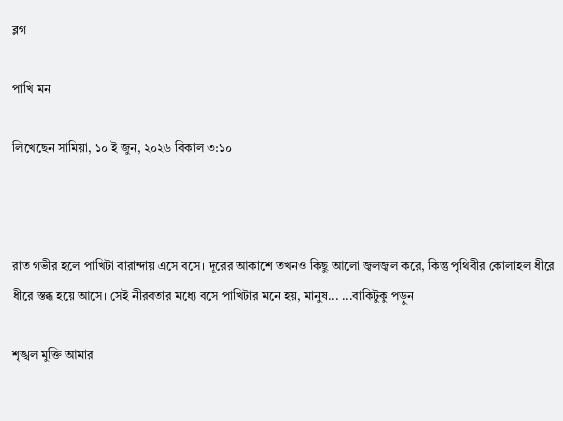ব্লগ

পাখি মন

লিখেছেন সামিয়া, ১০ ই জুন, ২০২৬ বিকাল ৩:১০



রাত গভীর হলে পাখিটা বারান্দায় এসে বসে। দূরের আকাশে তখনও কিছু আলো জ্বলজ্বল করে, কিন্তু পৃথিবীর কোলাহল ধীরে ধীরে স্তব্ধ হয়ে আসে। সেই নীরবতার মধ্যে বসে পাখিটার মনে হয়, মানুষ... ...বাকিটুকু পড়ুন

শৃঙ্খল মুক্তি আমার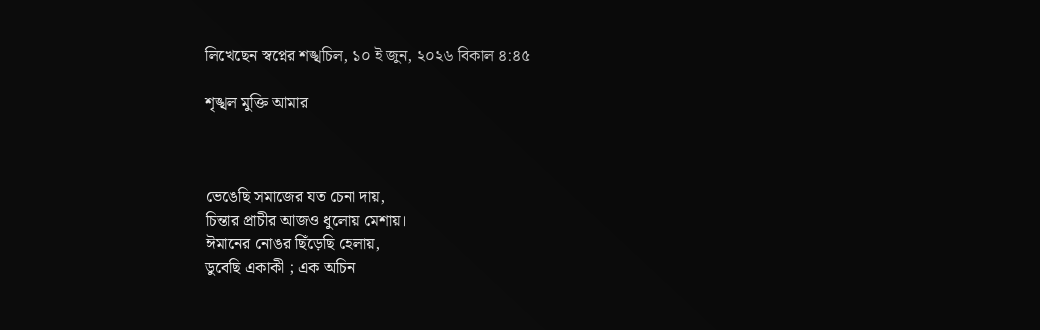লিখেছেন স্বপ্নের শঙ্খচিল, ১০ ই জুন, ২০২৬ বিকাল ৪:৪৫

শৃঙ্খল মুক্তি আমার



ভেঙেছি সমাজের যত চেনা দায়,
চিন্তার প্রাচীর আজও ধুলোয় মেশায়।
ঈমানের নোঙর ছিঁড়েছি হেলায়,
ডুবেছি একাকী ; এক অচিন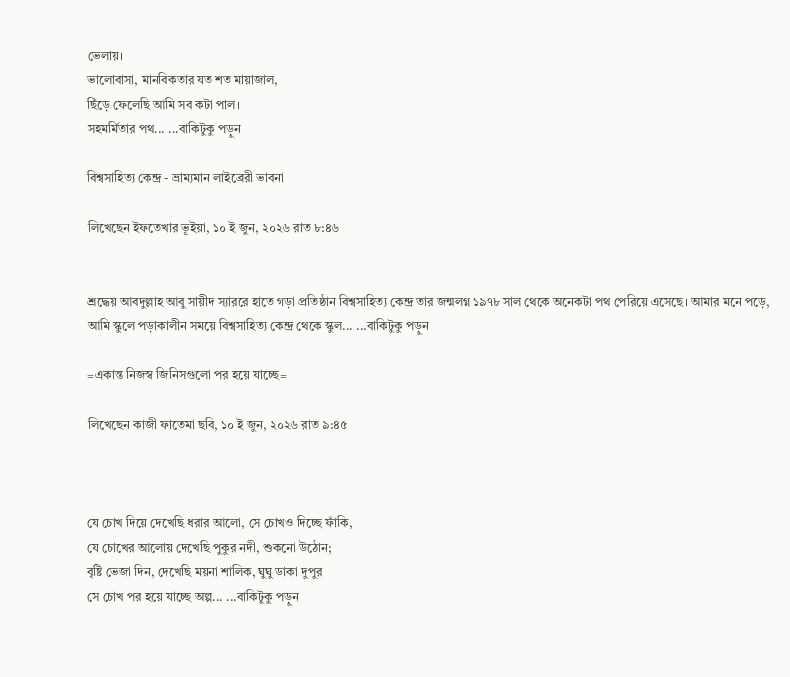ভেলায়।
ভালোবাসা, মানবিকতার যত শত মায়াজাল,
ছিঁড়ে ফেলেছি আমি সব কটা পাল।
সহমর্মিতার পথ... ...বাকিটুকু পড়ুন

বিশ্বসাহিত্য কেন্দ্র - ভ্রাম্যমান লাইব্রেরী ভাবনা

লিখেছেন ইফতেখার ভূইয়া, ১০ ই জুন, ২০২৬ রাত ৮:৪৬


শ্রদ্ধেয় আবদুল্লাহ আবু সায়ীদ স্যাররে হাতে গড়া প্রতিষ্ঠান বিশ্বসাহিত্য কেন্দ্র তার জন্মলগ্ন ১৯৭৮ সাল থেকে অনেকটা পথ পেরিয়ে এসেছে। আমার মনে পড়ে, আমি স্কুলে পড়াকালীন সময়ে বিশ্বসাহিত্য কেন্দ্র থেকে স্কুল... ...বাকিটুকু পড়ুন

=একান্ত নিজস্ব জিনিসগুলো পর হয়ে যাচ্ছে=

লিখেছেন কাজী ফাতেমা ছবি, ১০ ই জুন, ২০২৬ রাত ৯:৪৫



যে চোখ দিয়ে দেখেছি ধরার আলো, সে চোখও দিচ্ছে ফাঁকি,
যে চোখের আলোয় দেখেছি পুকুর নদী, শুকনো উঠোন;
বৃষ্টি ভেজা দিন, দেখেছি ময়না শালিক, ঘুঘু ডাকা দুপুর
সে চোখ পর হয়ে যাচ্ছে অল্প... ...বাকিটুকু পড়ুন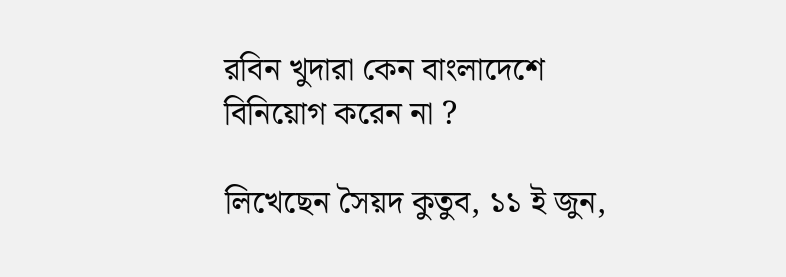রবিন খুদারা কেন বাংলাদেশে বিনিয়োগ করেন না ?

লিখেছেন সৈয়দ কুতুব, ১১ ই জুন,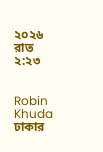২০২৬ রাত ২:২৩


Robin Khuda ঢাকার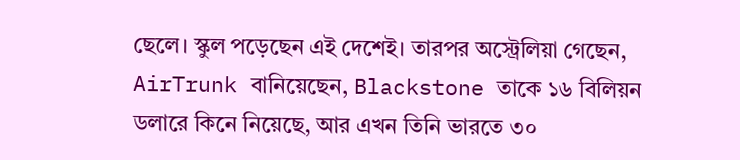ছেলে। স্কুল পড়েছেন এই দেশেই। তারপর অস্ট্রেলিয়া গেছেন, AirTrunk বানিয়েছেন, Blackstone তাকে ১৬ বিলিয়ন ডলারে কিনে নিয়েছে, আর এখন তিনি ভারতে ৩০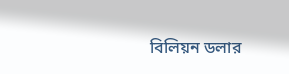বিলিয়ন ডলার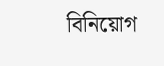বিনিয়োগ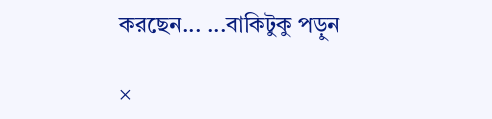করছেন... ...বাকিটুকু পড়ুন

×